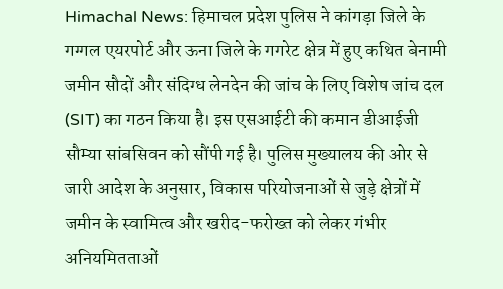Himachal News: हिमाचल प्रदेश पुलिस ने कांगड़ा जिले के गग्गल एयरपोर्ट और ऊना जिले के गगरेट क्षेत्र में हुए कथित बेनामी जमीन सौदों और संदिग्ध लेनदेन की जांच के लिए विशेष जांच दल (SIT) का गठन किया है। इस एसआईटी की कमान डीआईजी सौम्या सांबसिवन को सौंपी गई है। पुलिस मुख्यालय की ओर से जारी आदेश के अनुसार, विकास परियोजनाओं से जुड़े क्षेत्रों में जमीन के स्वामित्व और खरीद-फरोख्त को लेकर गंभीर अनियमितताओं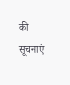की सूचनाएं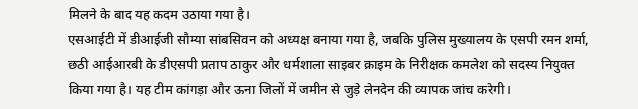मिलने के बाद यह कदम उठाया गया है।
एसआईटी में डीआईजी सौम्या सांबसिवन को अध्यक्ष बनाया गया है, जबकि पुलिस मुख्यालय के एसपी रमन शर्मा, छठी आईआरबी के डीएसपी प्रताप ठाकुर और धर्मशाला साइबर क्राइम के निरीक्षक कमलेश को सदस्य नियुक्त किया गया है। यह टीम कांगड़ा और ऊना जिलों में जमीन से जुड़े लेनदेन की व्यापक जांच करेगी।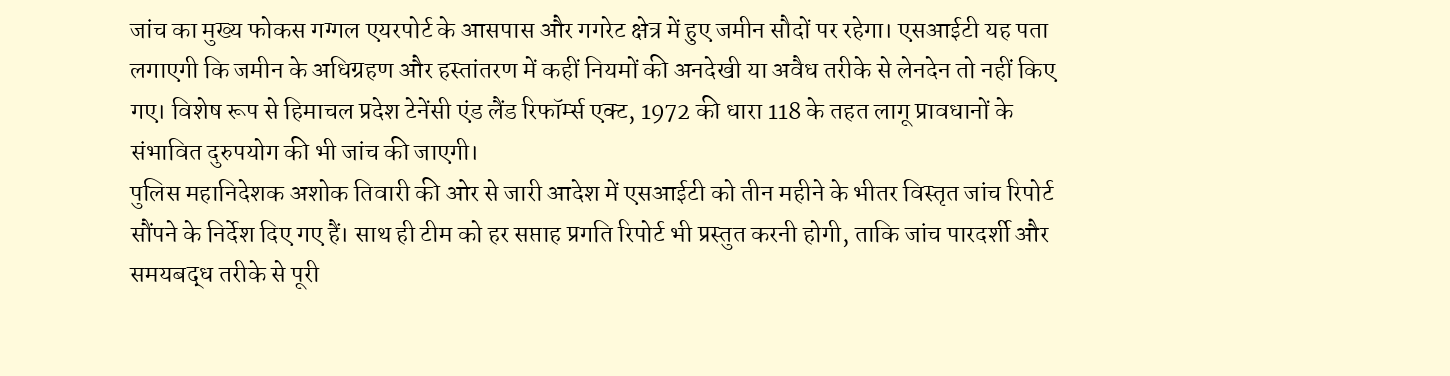जांच का मुख्य फोकस गग्गल एयरपोर्ट के आसपास और गगरेट क्षेत्र में हुए जमीन सौदों पर रहेगा। एसआईटी यह पता लगाएगी कि जमीन के अधिग्रहण और हस्तांतरण में कहीं नियमों की अनदेखी या अवैध तरीके से लेनदेन तो नहीं किए गए। विशेष रूप से हिमाचल प्रदेश टेनेंसी एंड लैंड रिफॉर्म्स एक्ट, 1972 की धारा 118 के तहत लागू प्रावधानों के संभावित दुरुपयोग की भी जांच की जाएगी।
पुलिस महानिदेशक अशोक तिवारी की ओर से जारी आदेश में एसआईटी को तीन महीने के भीतर विस्तृत जांच रिपोर्ट सौंपने के निर्देश दिए गए हैं। साथ ही टीम को हर सप्ताह प्रगति रिपोर्ट भी प्रस्तुत करनी होगी, ताकि जांच पारदर्शी और समयबद्ध तरीके से पूरी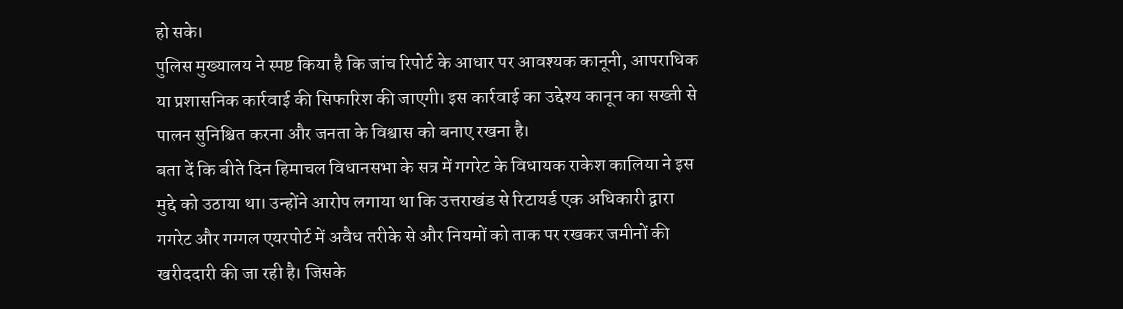हो सके।
पुलिस मुख्यालय ने स्पष्ट किया है कि जांच रिपोर्ट के आधार पर आवश्यक कानूनी, आपराधिक या प्रशासनिक कार्रवाई की सिफारिश की जाएगी। इस कार्रवाई का उद्देश्य कानून का सख्ती से पालन सुनिश्चित करना और जनता के विश्वास को बनाए रखना है।
बता दें कि बीते दिन हिमाचल विधानसभा के सत्र में गगरेट के विधायक राकेश कालिया ने इस मुद्दे को उठाया था। उन्होंने आरोप लगाया था कि उत्तराखंड से रिटायर्ड एक अधिकारी द्वारा गगरेट और गग्गल एयरपोर्ट में अवैध तरीके से और नियमों को ताक पर रखकर जमीनों की खरीददारी की जा रही है। जिसके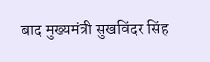बाद मुख्यमंत्री सुखविंदर सिंह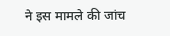ने इस मामले की जांच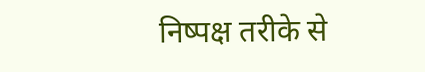निष्पक्ष तरीके से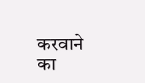करवाने का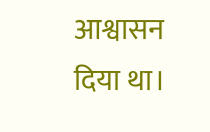आश्वासन दिया था।